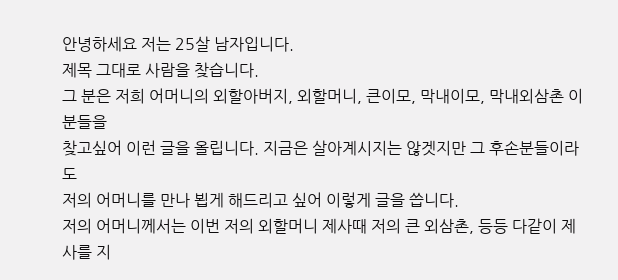안녕하세요 저는 25살 남자입니다.
제목 그대로 사람을 찾습니다.
그 분은 저희 어머니의 외할아버지, 외할머니, 큰이모, 막내이모, 막내외삼촌 이분들을
찾고싶어 이런 글을 올립니다. 지금은 살아계시지는 않겟지만 그 후손분들이라도
저의 어머니를 만나 뵙게 해드리고 싶어 이렇게 글을 씁니다.
저의 어머니께서는 이번 저의 외할머니 제사때 저의 큰 외삼촌, 등등 다같이 제사를 지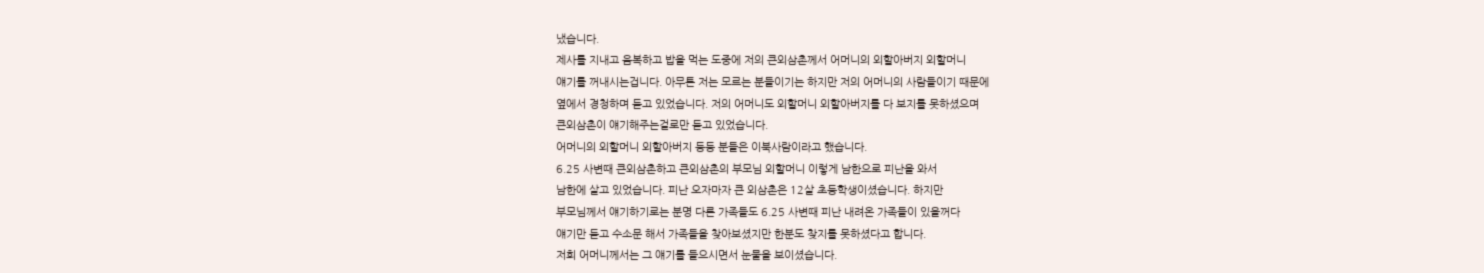냈습니다.
제사를 지내고 음복하고 밥을 먹는 도중에 저의 큰외삼촌께서 어머니의 외할아버지 외할머니
얘기를 꺼내시는겁니다. 아무튼 저는 모르는 분들이기는 하지만 저의 어머니의 사람들이기 때문에
옆에서 경청하며 듣고 있었습니다. 저의 어머니도 외할머니 외할아버지를 다 보지를 못하셨으며
큰외삼촌이 얘기해주는걸로만 듣고 있었습니다.
어머니의 외할머니 외할아버지 등등 분들은 이북사람이라고 했습니다.
6.25 사변때 큰외삼촌하고 큰외삼촌의 부모님 외할머니 이렇게 남한으로 피난을 와서
남한에 살고 있었습니다. 피난 오자마자 큰 외삼촌은 12살 초등학생이셨습니다. 하지만
부모님께서 얘기하기로는 분명 다른 가족들도 6.25 사변때 피난 내려온 가족들이 있을꺼다
얘기만 듣고 수소문 해서 가족들을 찾아보셨지만 한분도 찾지를 못하셨다고 합니다.
저희 어머니께서는 그 얘기를 들으시면서 눈물을 보이셨습니다.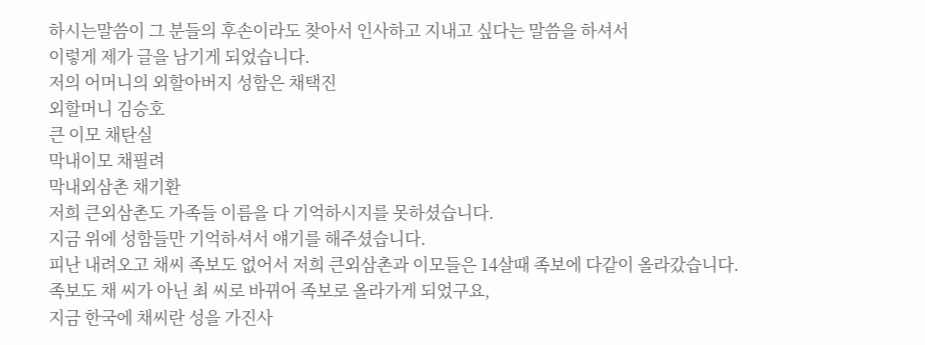하시는말씀이 그 분들의 후손이라도 찾아서 인사하고 지내고 싶다는 말씀을 하셔서
이렇게 제가 글을 남기게 되었습니다.
저의 어머니의 외할아버지 성함은 채택진
외할머니 김승호
큰 이모 채탄실
막내이모 채필려
막내외삼촌 채기환
저희 큰외삼촌도 가족들 이름을 다 기억하시지를 못하셨습니다.
지금 위에 성함들만 기억하셔서 얘기를 해주셨습니다.
피난 내려오고 채씨 족보도 없어서 저희 큰외삼촌과 이모들은 14살때 족보에 다같이 올라갔습니다.
족보도 채 씨가 아닌 최 씨로 바뀌어 족보로 올라가게 되었구요,
지금 한국에 채씨란 성을 가진사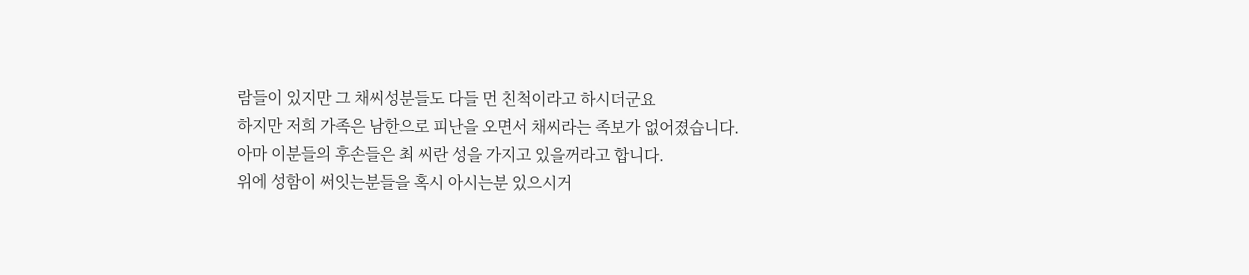람들이 있지만 그 채씨성분들도 다들 먼 친척이라고 하시더군요
하지만 저희 가족은 남한으로 피난을 오면서 채씨라는 족보가 없어졌습니다.
아마 이분들의 후손들은 최 씨란 성을 가지고 있을꺼라고 합니다.
위에 성함이 써잇는분들을 혹시 아시는분 있으시거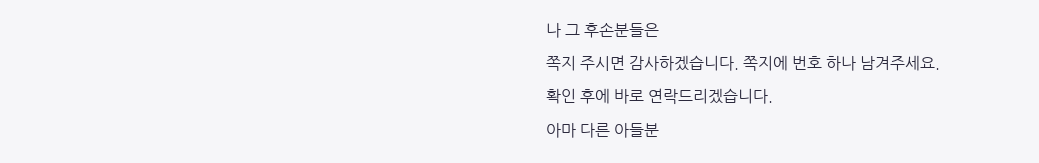나 그 후손분들은
쪽지 주시면 감사하겠습니다. 쪽지에 번호 하나 남겨주세요.
확인 후에 바로 연락드리겠습니다.
아마 다른 아들분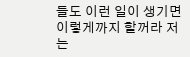들도 이런 일이 생기면 이렇게까지 할꺼라 저는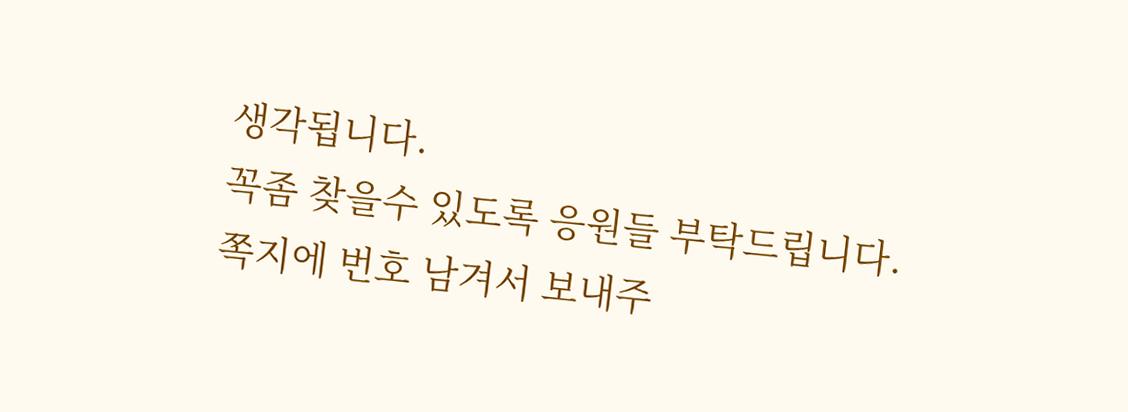생각됩니다.
꼭좀 찾을수 있도록 응원들 부탁드립니다.
쪽지에 번호 남겨서 보내주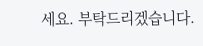세요. 부탁드리겠습니다.